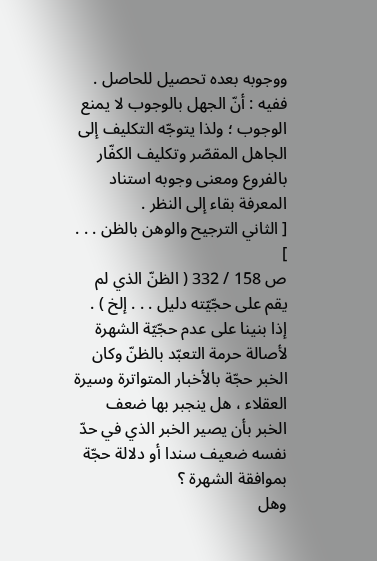ووجوبه بعده تحصيل للحاصل . ففيه : أنّ الجهل بالوجوب لا يمنع الوجوب ؛ ولذا يتوجّه التكليف إلى الجاهل المقصّر وتكليف الكفّار بالفروع ومعنى وجوبه استناد المعرفة بقاء إلى النظر .
[ الثاني الترجيح والوهن بالظن . . . ]
ص 158 / 332 ( الظنّ الذي لم يقم على حجّيّته دليل . . . إلخ ) . إذا بنينا على عدم حجّيّة الشهرة لأصالة حرمة التعبّد بالظنّ وكان الخبر حجّة بالأخبار المتواترة وسيرة العقلاء ، هل ينجبر بها ضعف الخبر بأن يصير الخبر الذي في حدّ نفسه ضعيف سندا أو دلالة حجّة بموافقة الشهرة ؟
وهل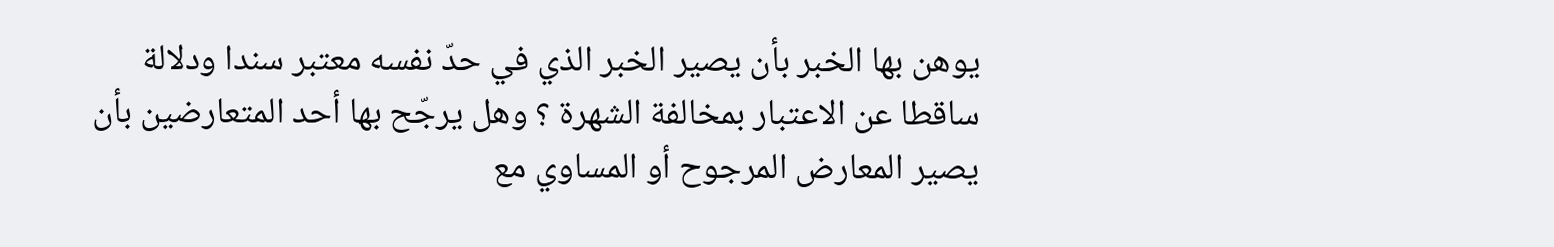يوهن بها الخبر بأن يصير الخبر الذي في حدّ نفسه معتبر سندا ودلالة ساقطا عن الاعتبار بمخالفة الشهرة ؟ وهل يرجّح بها أحد المتعارضين بأن يصير المعارض المرجوح أو المساوي مع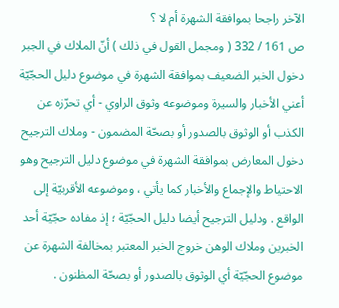الآخر راجحا بموافقة الشهرة أم لا ؟
ص 161 / 332 ( ومجمل القول في ذلك ) أنّ الملاك في الجبر دخول الخبر الضعيف بموافقة الشهرة في موضوع دليل الحجّيّة أعني الأخبار والسيرة وموضوعه وثوق الراوي - أي تحرّزه عن الكذب أو الوثوق بالصدور أو بصحّة المضمون - وملاك الترجيح دخول المعارض بموافقة الشهرة في موضوع دليل الترجيح وهو الاحتياط والإجماع والأخبار كما يأتي ، وموضوعه الأقربيّة إلى الواقع . ودليل الترجيح أيضا دليل الحجّيّة ؛ إذ مفاده حجّيّة أحد الخبرين وملاك الوهن خروج الخبر المعتبر بمخالفة الشهرة عن موضوع الحجّيّة أي الوثوق بالصدور أو بصحّة المظنون .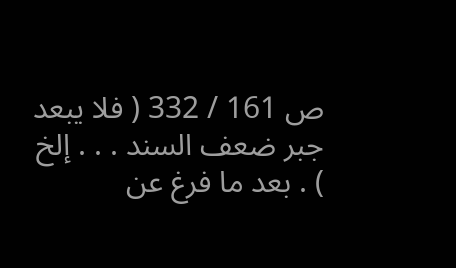ص 161 / 332 ( فلا يبعد جبر ضعف السند . . . إلخ ) . بعد ما فرغ عن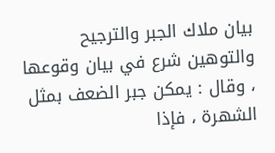بيان ملاك الجبر والترجيح والتوهين شرع في بيان وقوعها ، وقال : يمكن جبر الضعف بمثل الشهرة ، فإذا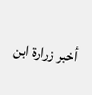أخبر زرارة ابن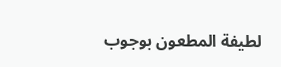لطيفة المطعون بوجوب